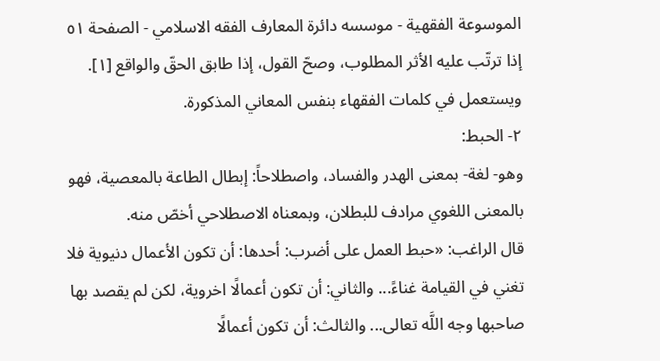الموسوعة الفقهية - موسسه دائرة المعارف الفقه الاسلامي - الصفحة ٥١
إذا ترتّب عليه الأثر المطلوب، وصحّ القول، إذا طابق الحقّ والواقع [١].
ويستعمل في كلمات الفقهاء بنفس المعاني المذكورة.
٢- الحبط:
وهو- لغة- بمعنى الهدر والفساد، واصطلاحاً: إبطال الطاعة بالمعصية، فهو بالمعنى اللغوي مرادف للبطلان، وبمعناه الاصطلاحي أخصّ منه.
قال الراغب: «حبط العمل على أضرب: أحدها: أن تكون الأعمال دنيوية فلا تغني في القيامة غناءً... والثاني: أن تكون أعمالًا اخروية، لكن لم يقصد بها صاحبها وجه اللَّه تعالى... والثالث: أن تكون أعمالًا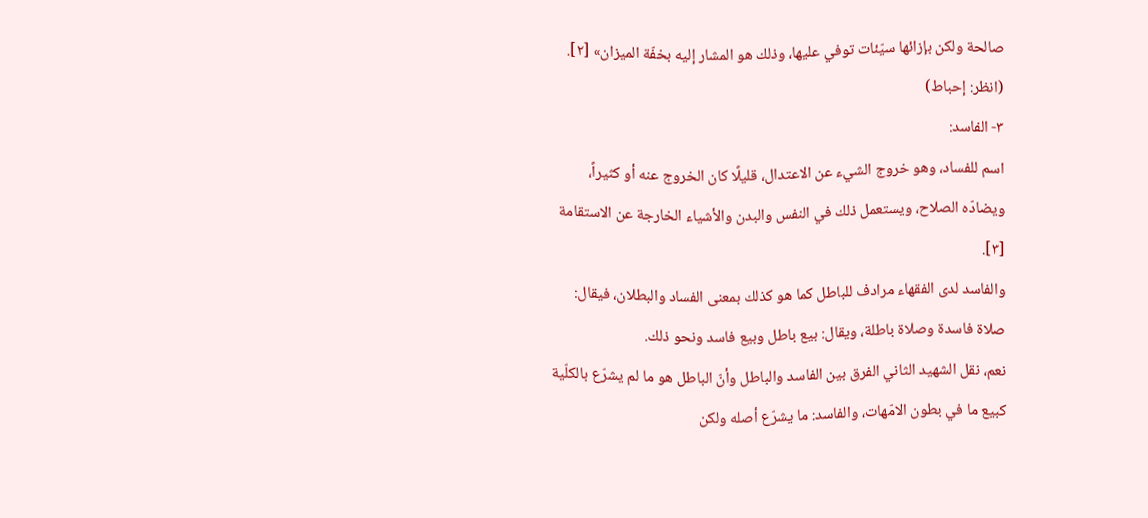صالحة ولكن بإزائها سيّئات توفي عليها، وذلك هو المشار إليه بخفّة الميزان» [٢].
(انظر: إحباط)
٣- الفاسد:
اسم للفساد، وهو خروج الشيء عن الاعتدال، قليلًا كان الخروج عنه أو كثيراً، ويضادّه الصلاح، ويستعمل ذلك في النفس والبدن والأشياء الخارجة عن الاستقامة [٣].
والفاسد لدى الفقهاء مرادف للباطل كما هو كذلك بمعنى الفساد والبطلان، فيقال:
صلاة فاسدة وصلاة باطلة، ويقال: بيع باطل وبيع فاسد ونحو ذلك.
نعم، نقل الشهيد الثاني الفرق بين الفاسد والباطل وأنّ الباطل هو ما لم يشرّع بالكلّية كبيع ما في بطون الامّهات، والفاسد: ما يشرّع أصله ولكن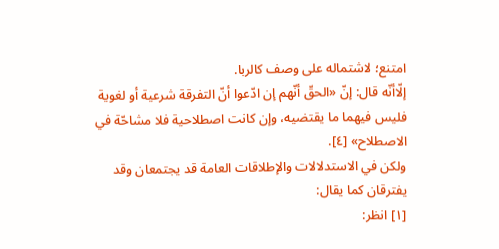امتنع؛ لاشتماله على وصف كالربا.
إلّاأنّه قال: إنّ «الحقّ أنّهم إن ادّعوا أنّ التفرقة شرعية أو لغوية فليس فيهما ما يقتضيه، وإن كانت اصطلاحية فلا مشاحّة في الاصطلاح» [٤].
ولكن في الاستدلالات والإطلاقات العامة قد يجتمعان وقد يفترقان كما يقال:
[١] انظر: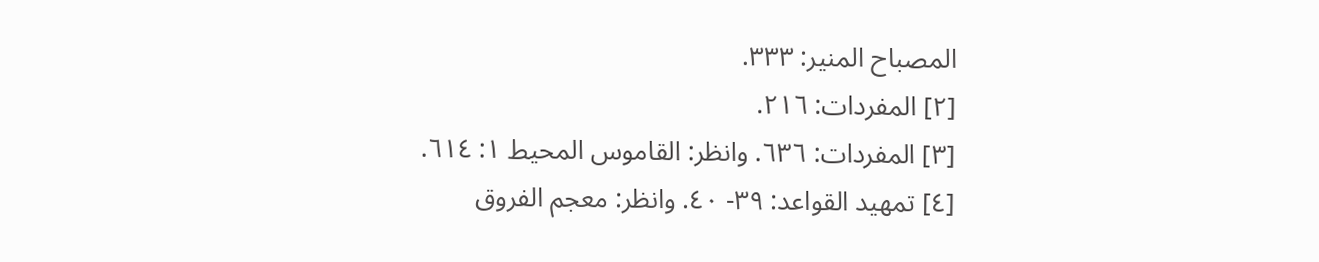المصباح المنير: ٣٣٣.
[٢] المفردات: ٢١٦.
[٣] المفردات: ٦٣٦. وانظر: القاموس المحيط ١: ٦١٤.
[٤] تمهيد القواعد: ٣٩- ٤٠. وانظر: معجم الفروق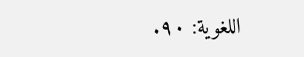اللغوية: ٩٠.